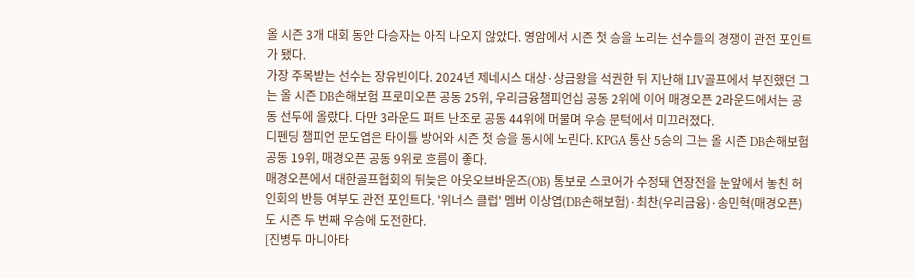올 시즌 3개 대회 동안 다승자는 아직 나오지 않았다. 영암에서 시즌 첫 승을 노리는 선수들의 경쟁이 관전 포인트가 됐다.
가장 주목받는 선수는 장유빈이다. 2024년 제네시스 대상·상금왕을 석권한 뒤 지난해 LIV골프에서 부진했던 그는 올 시즌 DB손해보험 프로미오픈 공동 25위, 우리금융챔피언십 공동 2위에 이어 매경오픈 2라운드에서는 공동 선두에 올랐다. 다만 3라운드 퍼트 난조로 공동 44위에 머물며 우승 문턱에서 미끄러졌다.
디펜딩 챔피언 문도엽은 타이틀 방어와 시즌 첫 승을 동시에 노린다. KPGA 통산 5승의 그는 올 시즌 DB손해보험 공동 19위, 매경오픈 공동 9위로 흐름이 좋다.
매경오픈에서 대한골프협회의 뒤늦은 아웃오브바운즈(OB) 통보로 스코어가 수정돼 연장전을 눈앞에서 놓친 허인회의 반등 여부도 관전 포인트다. '위너스 클럽' 멤버 이상엽(DB손해보험)·최찬(우리금융)·송민혁(매경오픈)도 시즌 두 번째 우승에 도전한다.
[진병두 마니아타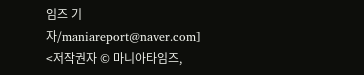임즈 기자/maniareport@naver.com]
<저작권자 © 마니아타임즈,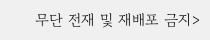무단 전재 및 재배포 금지>